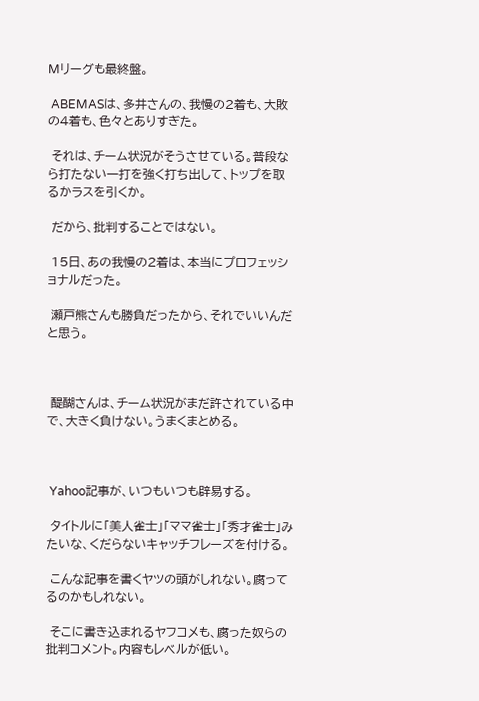Mリーグも最終盤。

 ABEMASは、多井さんの、我慢の2着も、大敗の4着も、色々とありすぎた。

 それは、チーム状況がそうさせている。普段なら打たない一打を強く打ち出して、トップを取るかラスを引くか。

 だから、批判することではない。

 15日、あの我慢の2着は、本当にプロフェッショナルだった。

 瀬戸熊さんも勝負だったから、それでいいんだと思う。



 醍醐さんは、チーム状況がまだ許されている中で、大きく負けない。うまくまとめる。



 Yahoo記事が、いつもいつも辟易する。

 タイトルに「美人雀士」「ママ雀士」「秀才雀士」みたいな、くだらないキャッチフレーズを付ける。

 こんな記事を書くヤツの頭がしれない。腐ってるのかもしれない。

 そこに書き込まれるヤフコメも、腐った奴らの批判コメント。内容もレベルが低い。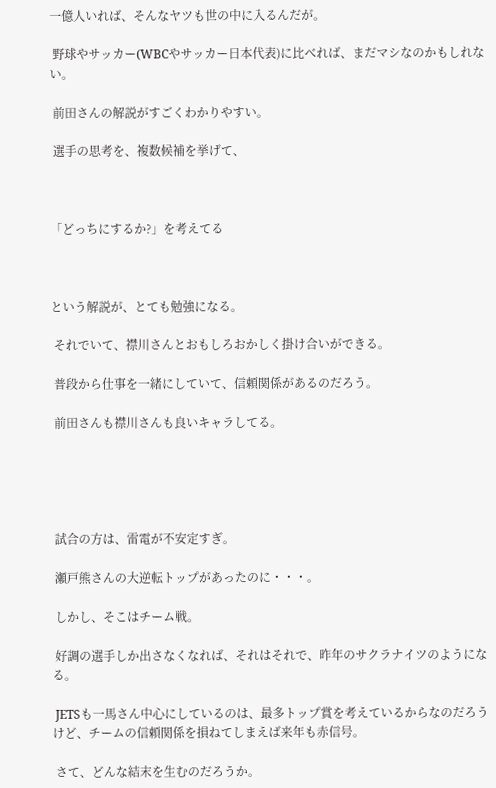一億人いれば、そんなヤツも世の中に入るんだが。

 野球やサッカー(WBCやサッカー日本代表)に比べれば、まだマシなのかもしれない。

 前田さんの解説がすごくわかりやすい。

 選手の思考を、複数候補を挙げて、



「どっちにするか?」を考えてる



という解説が、とても勉強になる。

 それでいて、襟川さんとおもしろおかしく掛け合いができる。

 普段から仕事を一緒にしていて、信頼関係があるのだろう。

 前田さんも襟川さんも良いキャラしてる。





 試合の方は、雷電が不安定すぎ。

 瀬戸熊さんの大逆転トップがあったのに・・・。

 しかし、そこはチーム戦。

 好調の選手しか出さなくなれば、それはそれで、昨年のサクラナイツのようになる。

 JETSも一馬さん中心にしているのは、最多トップ賞を考えているからなのだろうけど、チームの信頼関係を損ねてしまえば来年も赤信号。

 さて、どんな結末を生むのだろうか。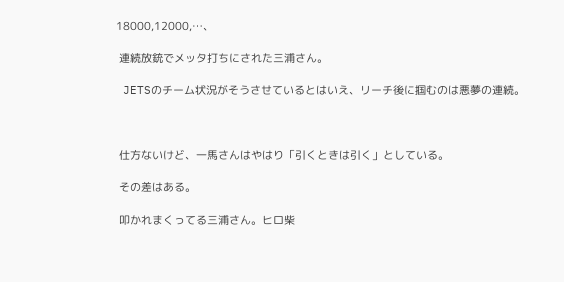18000,12000,…、

 連続放銃でメッタ打ちにされた三浦さん。

 JETSのチーム状況がそうさせているとはいえ、リーチ後に掴むのは悪夢の連続。



 仕方ないけど、一馬さんはやはり「引くときは引く」としている。

 その差はある。

 叩かれまくってる三浦さん。ヒロ柴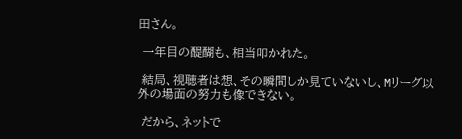田さん。

 一年目の醍醐も、相当叩かれた。

 結局、視聴者は想、その瞬間しか見ていないし、Mリーグ以外の場面の努力も像できない。

 だから、ネットで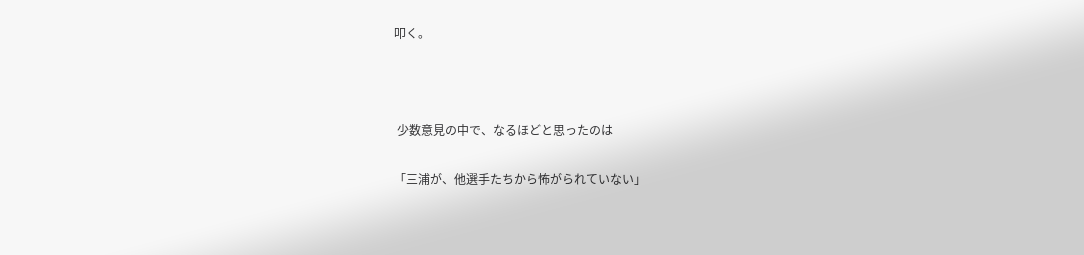叩く。



 少数意見の中で、なるほどと思ったのは

「三浦が、他選手たちから怖がられていない」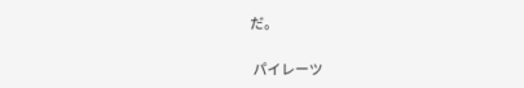だ。

 パイレーツ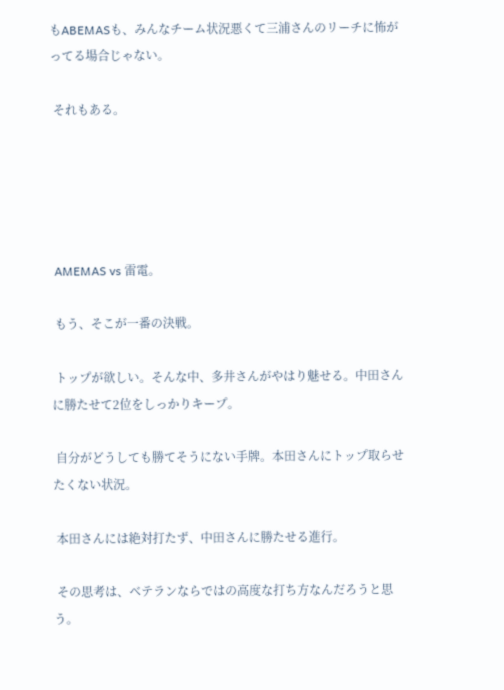もABEMASも、みんなチーム状況悪くて三浦さんのリーチに怖がってる場合じゃない。

 それもある。





 AMEMAS vs 雷電。

 もう、そこが一番の決戦。

 トップが欲しい。そんな中、多井さんがやはり魅せる。中田さんに勝たせて2位をしっかりキープ。

 自分がどうしても勝てそうにない手牌。本田さんにトップ取らせたくない状況。

 本田さんには絶対打たず、中田さんに勝たせる進行。

 その思考は、ベテランならではの高度な打ち方なんだろうと思う。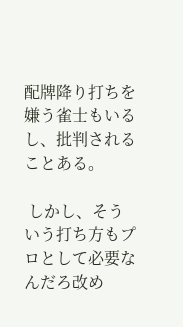配牌降り打ちを嫌う雀士もいるし、批判されることある。

 しかし、そういう打ち方もプロとして必要なんだろ改め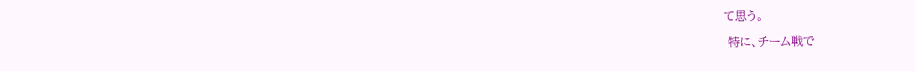て思う。

 特に、チーム戦で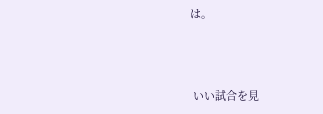は。



 いい試合を見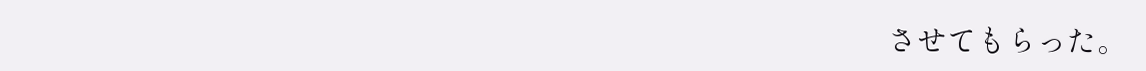させてもらった。